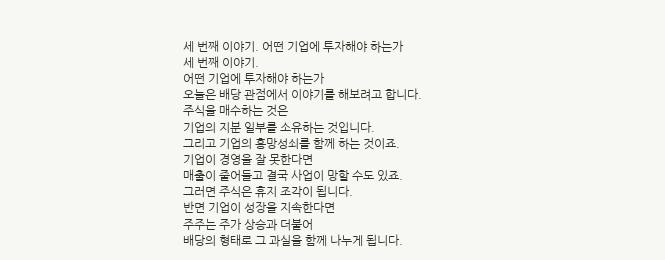세 번째 이야기. 어떤 기업에 투자해야 하는가
세 번째 이야기.
어떤 기업에 투자해야 하는가
오늘은 배당 관점에서 이야기를 해보려고 합니다.
주식을 매수하는 것은
기업의 지분 일부를 소유하는 것입니다.
그리고 기업의 흥망성쇠를 함께 하는 것이죠.
기업이 경영을 잘 못한다면
매출이 줄어들고 결국 사업이 망할 수도 있죠.
그러면 주식은 휴지 조각이 됩니다.
반면 기업이 성장을 지속한다면
주주는 주가 상승과 더불어
배당의 형태로 그 과실을 함께 나누게 됩니다.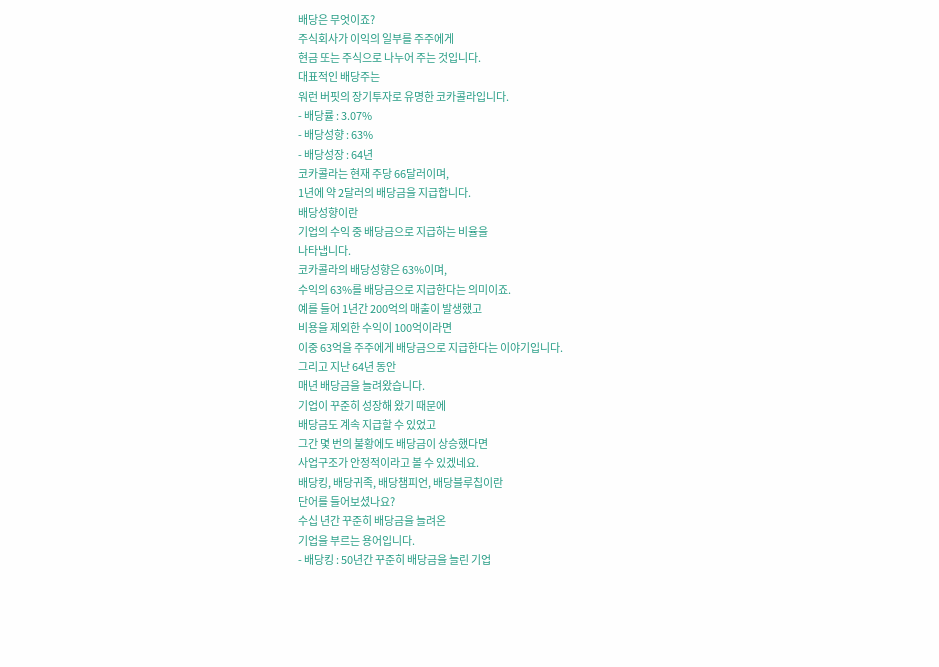배당은 무엇이죠?
주식회사가 이익의 일부를 주주에게
현금 또는 주식으로 나누어 주는 것입니다.
대표적인 배당주는
워런 버핏의 장기투자로 유명한 코카콜라입니다.
- 배당률 : 3.07%
- 배당성향 : 63%
- 배당성장 : 64년
코카콜라는 현재 주당 66달러이며,
1년에 약 2달러의 배당금을 지급합니다.
배당성향이란
기업의 수익 중 배당금으로 지급하는 비율을
나타냅니다.
코카콜라의 배당성향은 63%이며,
수익의 63%를 배당금으로 지급한다는 의미이죠.
예를 들어 1년간 200억의 매출이 발생했고
비용을 제외한 수익이 100억이라면
이중 63억을 주주에게 배당금으로 지급한다는 이야기입니다.
그리고 지난 64년 동안
매년 배당금을 늘려왔습니다.
기업이 꾸준히 성장해 왔기 때문에
배당금도 계속 지급할 수 있었고
그간 몇 번의 불황에도 배당금이 상승했다면
사업구조가 안정적이라고 볼 수 있겠네요.
배당킹, 배당귀족, 배당챔피언, 배당블루칩이란
단어를 들어보셨나요?
수십 년간 꾸준히 배당금을 늘려온
기업을 부르는 용어입니다.
- 배당킹 : 50년간 꾸준히 배당금을 늘린 기업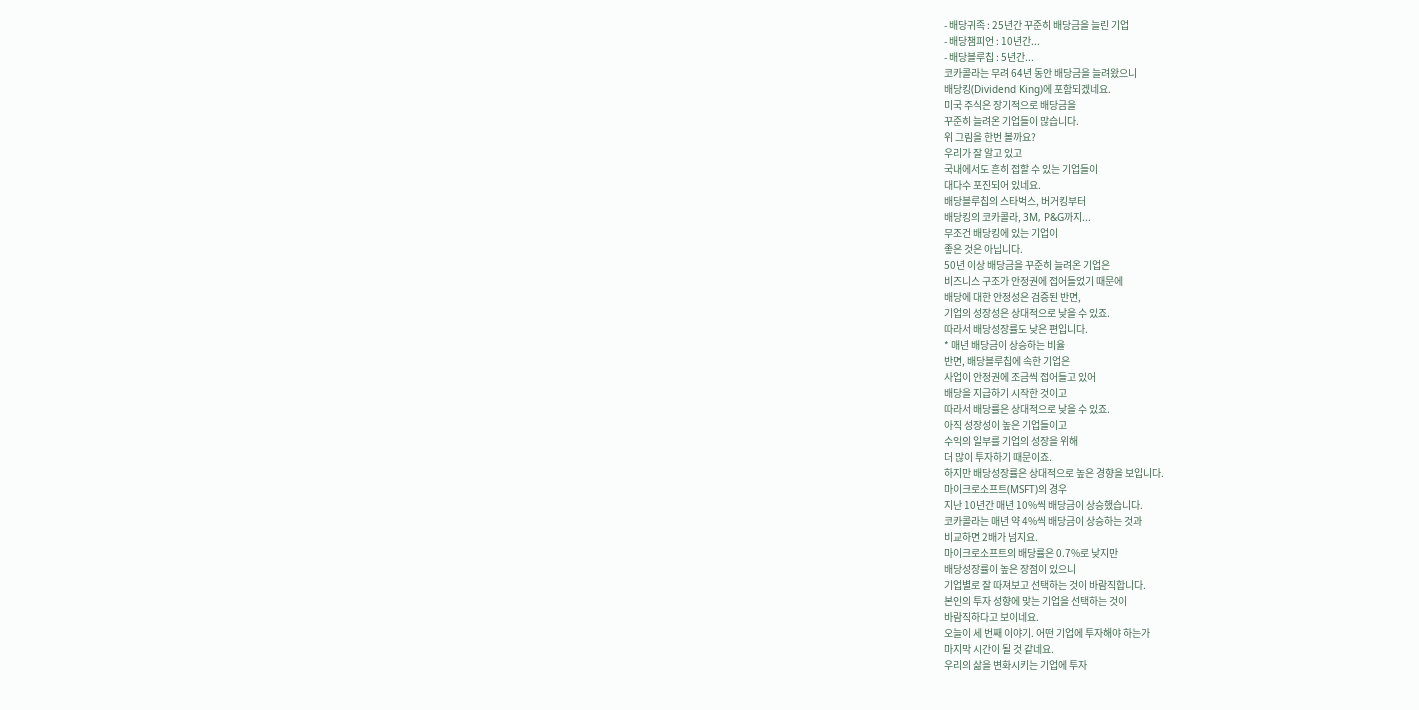- 배당귀족 : 25년간 꾸준히 배당금을 늘린 기업
- 배당챔피언 : 10년간...
- 배당블루칩 : 5년간...
코카콜라는 무려 64년 동안 배당금을 늘려왔으니
배당킹(Dividend King)에 포함되겠네요.
미국 주식은 장기적으로 배당금을
꾸준히 늘려온 기업들이 많습니다.
위 그림을 한번 볼까요?
우리가 잘 알고 있고
국내에서도 흔히 접할 수 있는 기업들이
대다수 포진되어 있네요.
배당블루칩의 스타벅스, 버거킹부터
배당킹의 코카콜라, 3M, P&G까지...
무조건 배당킹에 있는 기업이
좋은 것은 아닙니다.
50년 이상 배당금을 꾸준히 늘려온 기업은
비즈니스 구조가 안정권에 접어들었기 때문에
배당에 대한 안정성은 검증된 반면,
기업의 성장성은 상대적으로 낮을 수 있죠.
따라서 배당성장률도 낮은 편입니다.
* 매년 배당금이 상승하는 비율
반면, 배당블루칩에 속한 기업은
사업이 안정권에 조금씩 접어들고 있어
배당을 지급하기 시작한 것이고
따라서 배당률은 상대적으로 낮을 수 있죠.
아직 성장성이 높은 기업들이고
수익의 일부를 기업의 성장을 위해
더 많이 투자하기 때문이죠.
하지만 배당성장률은 상대적으로 높은 경향을 보입니다.
마이크로소프트(MSFT)의 경우
지난 10년간 매년 10%씩 배당금이 상승했습니다.
코카콜라는 매년 약 4%씩 배당금이 상승하는 것과
비교하면 2배가 넘지요.
마이크로소프트의 배당률은 0.7%로 낮지만
배당성장률이 높은 장점이 있으니
기업별로 잘 따져보고 선택하는 것이 바람직합니다.
본인의 투자 성향에 맞는 기업을 선택하는 것이
바람직하다고 보이네요.
오늘이 세 번째 이야기. 어떤 기업에 투자해야 하는가
마지막 시간이 될 것 같네요.
우리의 삶을 변화시키는 기업에 투자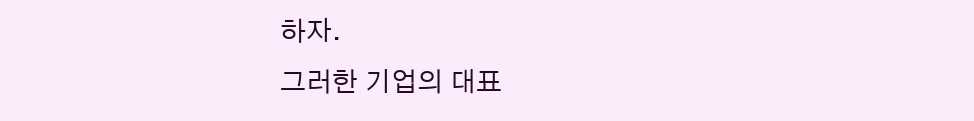하자.
그러한 기업의 대표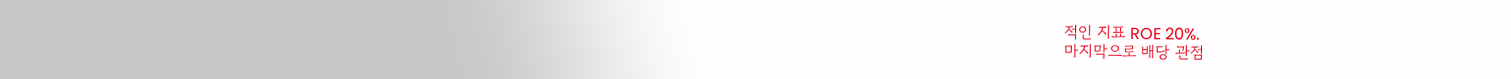적인 지표 ROE 20%.
마지막으로 배당 관점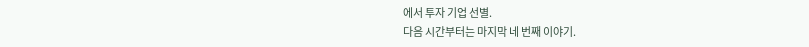에서 투자 기업 선별.
다음 시간부터는 마지막 네 번째 이야기.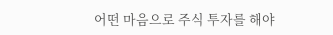어떤 마음으로 주식 투자를 해야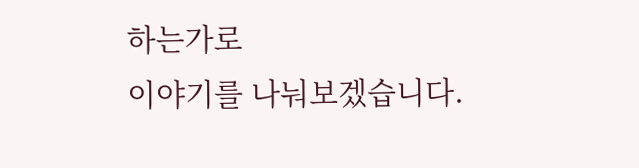하는가로
이야기를 나눠보겠습니다.